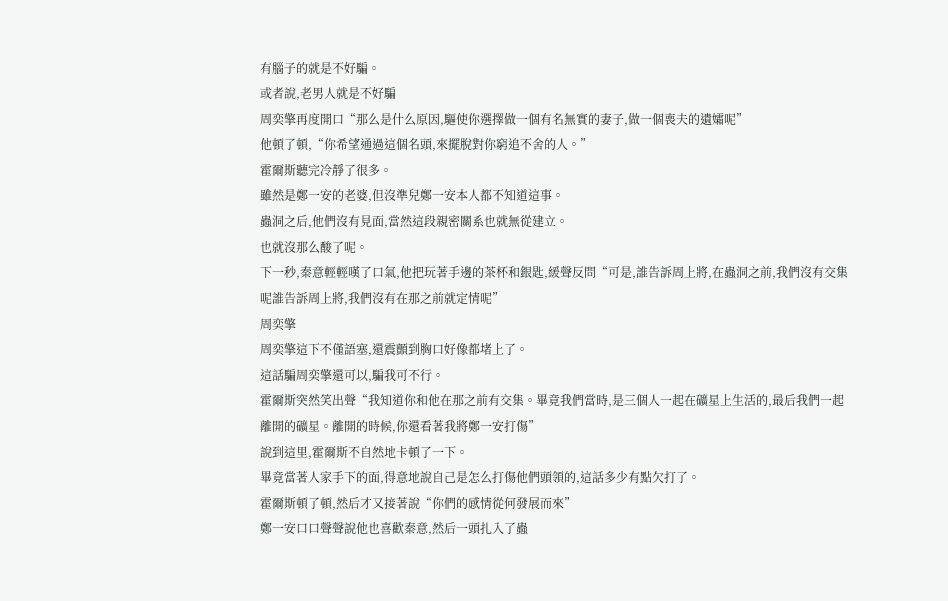有腦子的就是不好騙。
或者說,老男人就是不好騙
周奕擎再度開口“那么是什么原因,驅使你選擇做一個有名無實的妻子,做一個喪夫的遺孀呢”
他頓了頓,“你希望通過這個名頭,來擺脫對你窮追不舍的人。”
霍爾斯聽完冷靜了很多。
雖然是鄭一安的老婆,但沒準兒鄭一安本人都不知道這事。
蟲洞之后,他們沒有見面,當然這段親密關系也就無從建立。
也就沒那么酸了呢。
下一秒,秦意輕輕嘆了口氣,他把玩著手邊的茶杯和銀匙,緩聲反問“可是,誰告訴周上將,在蟲洞之前,我們沒有交集呢誰告訴周上將,我們沒有在那之前就定情呢”
周奕擎
周奕擎這下不僅語塞,還震顫到胸口好像都堵上了。
這話騙周奕擎還可以,騙我可不行。
霍爾斯突然笑出聲“我知道你和他在那之前有交集。畢竟我們當時,是三個人一起在礦星上生活的,最后我們一起離開的礦星。離開的時候,你還看著我將鄭一安打傷”
說到這里,霍爾斯不自然地卡頓了一下。
畢竟當著人家手下的面,得意地說自己是怎么打傷他們頭領的,這話多少有點欠打了。
霍爾斯頓了頓,然后才又接著說“你們的感情從何發展而來”
鄭一安口口聲聲說他也喜歡秦意,然后一頭扎入了蟲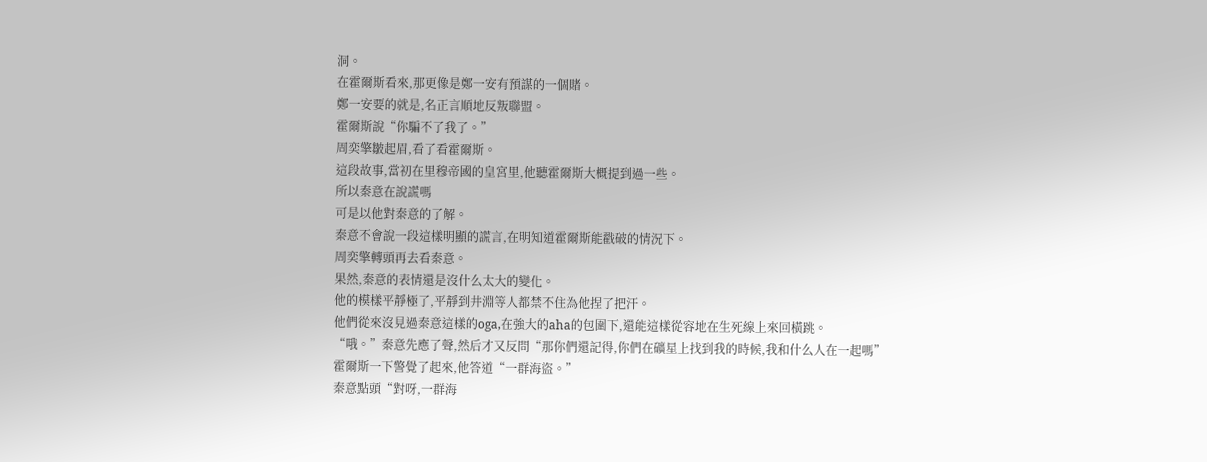洞。
在霍爾斯看來,那更像是鄭一安有預謀的一個賭。
鄭一安要的就是,名正言順地反叛聯盟。
霍爾斯說“你騙不了我了。”
周奕擎皺起眉,看了看霍爾斯。
這段故事,當初在里穆帝國的皇宮里,他聽霍爾斯大概提到過一些。
所以秦意在說謊嗎
可是以他對秦意的了解。
秦意不會說一段這樣明顯的謊言,在明知道霍爾斯能戳破的情況下。
周奕擎轉頭再去看秦意。
果然,秦意的表情還是沒什么太大的變化。
他的模樣平靜極了,平靜到井淵等人都禁不住為他捏了把汗。
他們從來沒見過秦意這樣的oga,在強大的aha的包圍下,還能這樣從容地在生死線上來回橫跳。
“哦。”秦意先應了聲,然后才又反問“那你們還記得,你們在礦星上找到我的時候,我和什么人在一起嗎”
霍爾斯一下警覺了起來,他答道“一群海盜。”
秦意點頭“對呀,一群海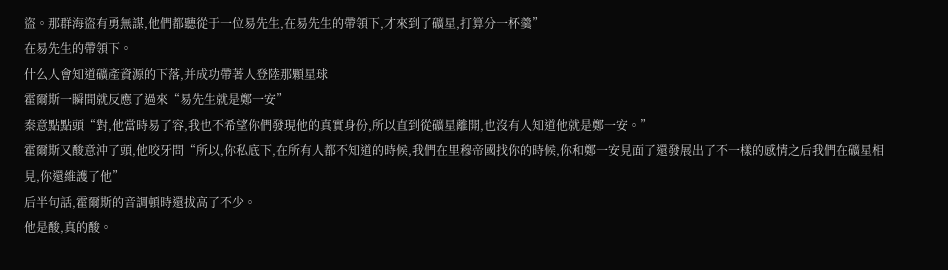盜。那群海盜有勇無謀,他們都聽從于一位易先生,在易先生的帶領下,才來到了礦星,打算分一杯羹”
在易先生的帶領下。
什么人會知道礦產資源的下落,并成功帶著人登陸那顆星球
霍爾斯一瞬間就反應了過來“易先生就是鄭一安”
秦意點點頭“對,他當時易了容,我也不希望你們發現他的真實身份,所以直到從礦星離開,也沒有人知道他就是鄭一安。”
霍爾斯又酸意沖了頭,他咬牙問“所以,你私底下,在所有人都不知道的時候,我們在里穆帝國找你的時候,你和鄭一安見面了還發展出了不一樣的感情之后我們在礦星相見,你還維護了他”
后半句話,霍爾斯的音調頓時還拔高了不少。
他是酸,真的酸。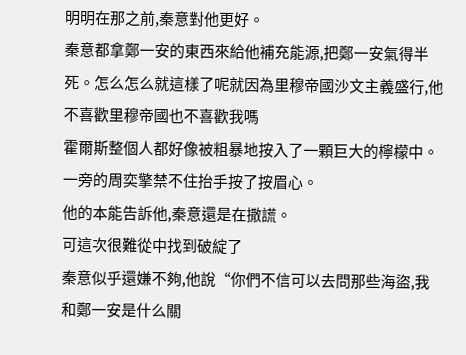明明在那之前,秦意對他更好。
秦意都拿鄭一安的東西來給他補充能源,把鄭一安氣得半死。怎么怎么就這樣了呢就因為里穆帝國沙文主義盛行,他不喜歡里穆帝國也不喜歡我嗎
霍爾斯整個人都好像被粗暴地按入了一顆巨大的檸檬中。
一旁的周奕擎禁不住抬手按了按眉心。
他的本能告訴他,秦意還是在撒謊。
可這次很難從中找到破綻了
秦意似乎還嫌不夠,他說“你們不信可以去問那些海盜,我和鄭一安是什么關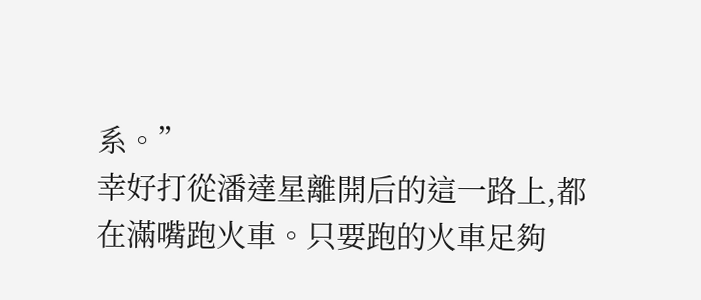系。”
幸好打從潘達星離開后的這一路上,都在滿嘴跑火車。只要跑的火車足夠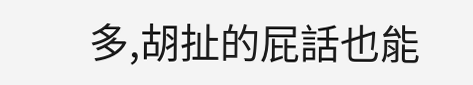多,胡扯的屁話也能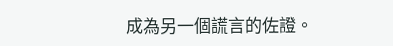成為另一個謊言的佐證。